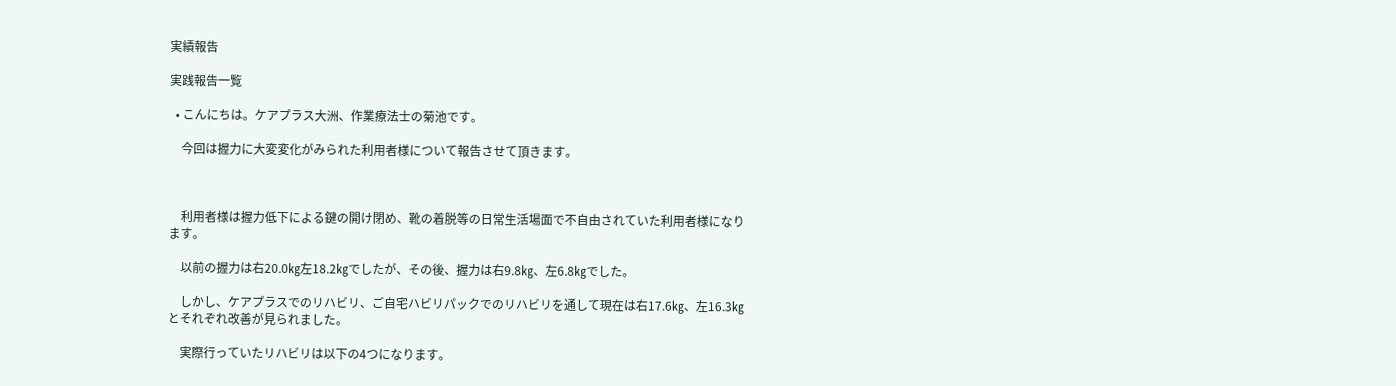実績報告

実践報告一覧

  • こんにちは。ケアプラス大洲、作業療法士の菊池です。

    今回は握力に大変変化がみられた利用者様について報告させて頂きます。



    利用者様は握力低下による鍵の開け閉め、靴の着脱等の日常生活場面で不自由されていた利用者様になります。

    以前の握力は右20.0㎏左18.2㎏でしたが、その後、握力は右9.8㎏、左6.8㎏でした。

    しかし、ケアプラスでのリハビリ、ご自宅ハビリパックでのリハビリを通して現在は右17.6㎏、左16.3㎏とそれぞれ改善が見られました。

    実際行っていたリハビリは以下の4つになります。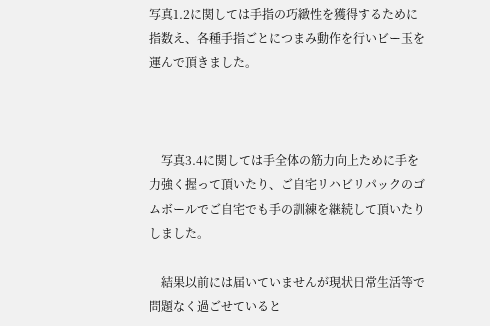写真1.2に関しては手指の巧緻性を獲得するために指数え、各種手指ごとにつまみ動作を行いビー玉を運んで頂きました。



    写真3.4に関しては手全体の筋力向上ために手を力強く握って頂いたり、ご自宅リハビリパックのゴムボールでご自宅でも手の訓練を継続して頂いたりしました。

    結果以前には届いていませんが現状日常生活等で問題なく過ごせていると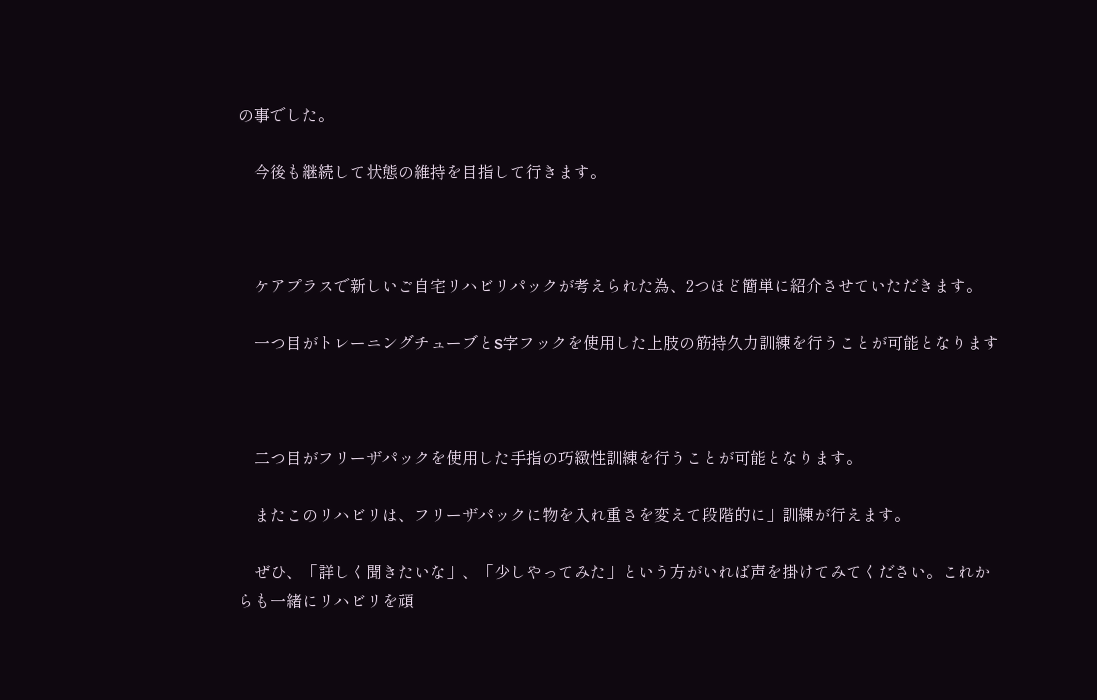の事でした。

    今後も継続して状態の維持を目指して行きます。



    ケアプラスで新しいご自宅リハビリパックが考えられた為、2つほど簡単に紹介させていただきます。

    一つ目がトレーニングチューブとS字フックを使用した上肢の筋持久力訓練を行うことが可能となります



    二つ目がフリーザパックを使用した手指の巧緻性訓練を行うことが可能となります。

    またこのリハビリは、フリーザパックに物を入れ重さを変えて段階的に」訓練が行えます。

    ぜひ、「詳しく聞きたいな」、「少しやってみた」という方がいれば声を掛けてみてください。これからも一緒にリハビリを頑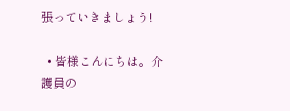張っていきましょう!

  • 皆様こんにちは。介護員の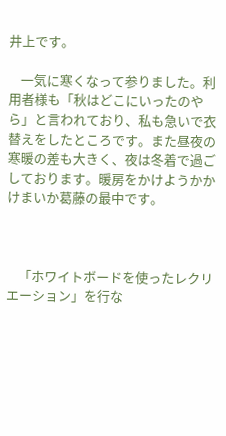井上です。

    一気に寒くなって参りました。利用者様も「秋はどこにいったのやら」と言われており、私も急いで衣替えをしたところです。また昼夜の寒暖の差も大きく、夜は冬着で過ごしております。暖房をかけようかかけまいか葛藤の最中です。



    「ホワイトボードを使ったレクリエーション」を行な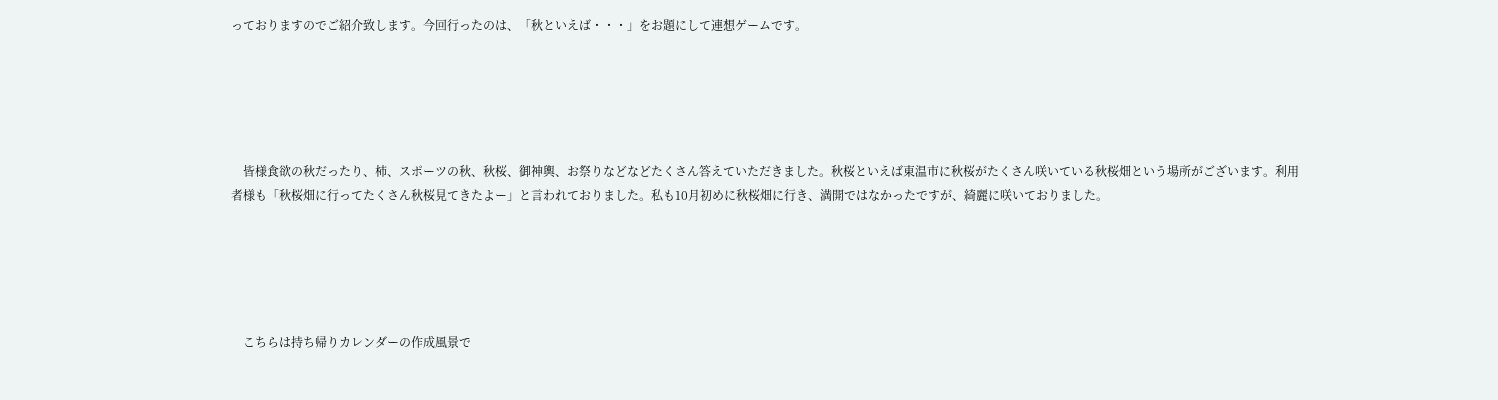っておりますのでご紹介致します。今回行ったのは、「秋といえば・・・」をお題にして連想ゲームです。





    皆様食欲の秋だったり、柿、スポーツの秋、秋桜、御神輿、お祭りなどなどたくさん答えていただきました。秋桜といえば東温市に秋桜がたくさん咲いている秋桜畑という場所がございます。利用者様も「秋桜畑に行ってたくさん秋桜見てきたよー」と言われておりました。私も10月初めに秋桜畑に行き、満開ではなかったですが、綺麗に咲いておりました。





    こちらは持ち帰りカレンダーの作成風景で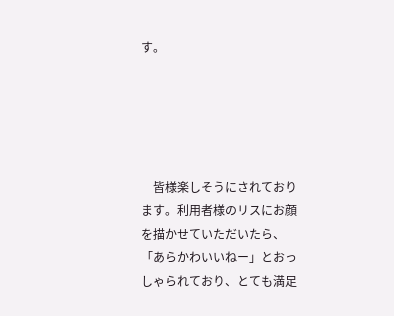す。





    皆様楽しそうにされております。利用者様のリスにお顔を描かせていただいたら、「あらかわいいねー」とおっしゃられており、とても満足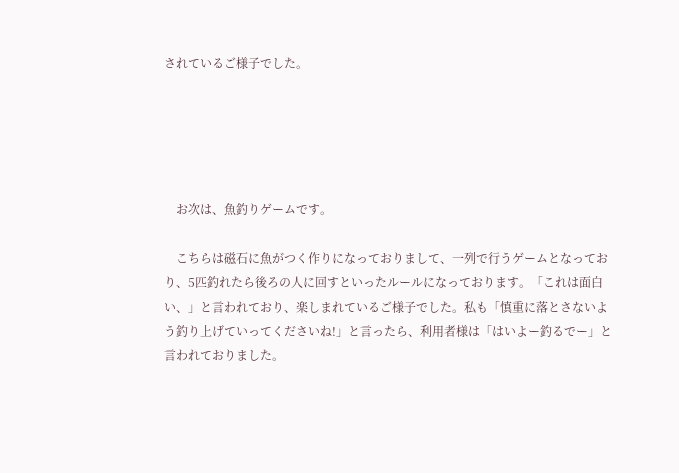されているご様子でした。





    お次は、魚釣りゲームです。

    こちらは磁石に魚がつく作りになっておりまして、一列で行うゲームとなっており、5匹釣れたら後ろの人に回すといったルールになっております。「これは面白い、」と言われており、楽しまれているご様子でした。私も「慎重に落とさないよう釣り上げていってくださいね!」と言ったら、利用者様は「はいよー釣るでー」と言われておりました。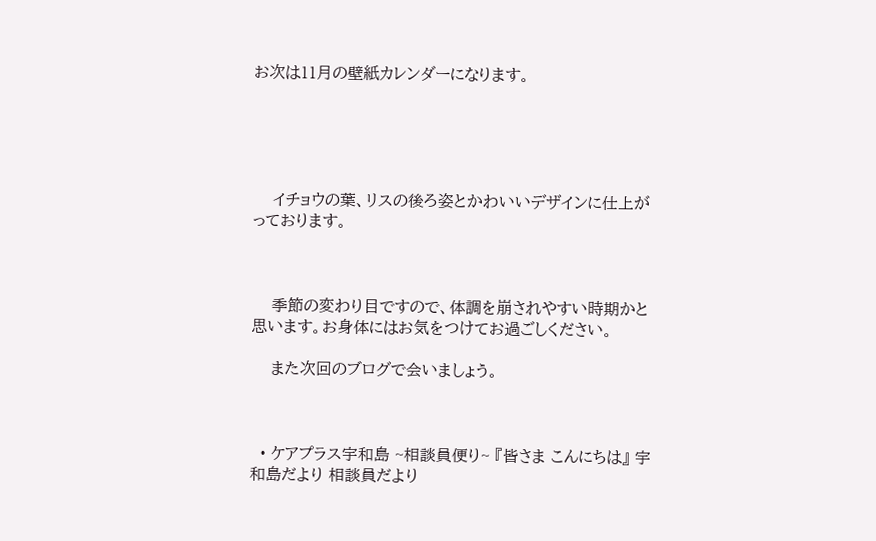お次は11月の壁紙カレンダーになります。





    イチョウの葉、リスの後ろ姿とかわいいデザインに仕上がっております。



    季節の変わり目ですので、体調を崩されやすい時期かと思います。お身体にはお気をつけてお過ごしください。

    また次回のブログで会いましょう。



  • ケアプラス宇和島 ~相談員便り~ 『皆さま こんにちは』 宇和島だより 相談員だより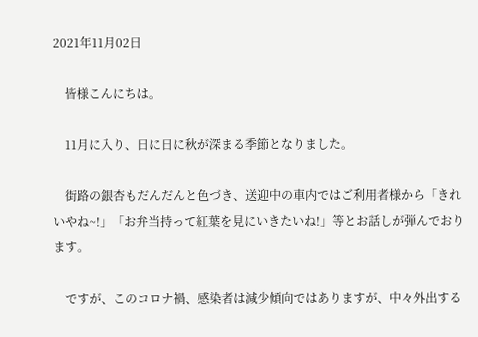2021年11月02日

    皆様こんにちは。

    11月に入り、日に日に秋が深まる季節となりました。

    街路の銀杏もだんだんと色づき、送迎中の車内ではご利用者様から「きれいやね~!」「お弁当持って紅葉を見にいきたいね!」等とお話しが弾んでおります。

    ですが、このコロナ禍、感染者は減少傾向ではありますが、中々外出する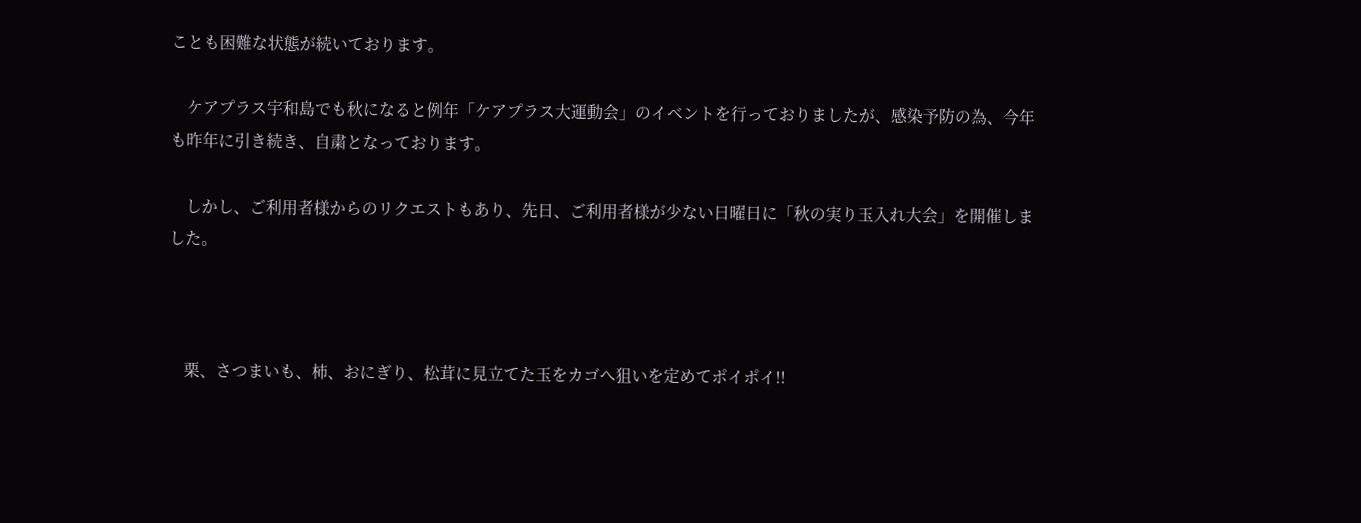ことも困難な状態が続いております。

    ケアプラス宇和島でも秋になると例年「ケアプラス大運動会」のイベントを行っておりましたが、感染予防の為、今年も昨年に引き続き、自粛となっております。

    しかし、ご利用者様からのリクエストもあり、先日、ご利用者様が少ない日曜日に「秋の実り玉入れ大会」を開催しました。



    栗、さつまいも、柿、おにぎり、松茸に見立てた玉をカゴへ狙いを定めてポイポイ!!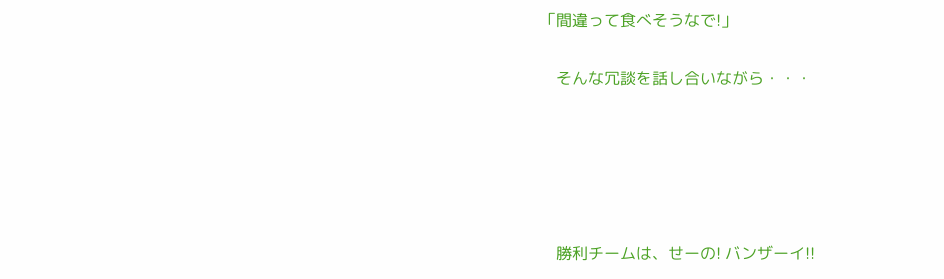「間違って食べそうなで!」

    そんな冗談を話し合いながら・・・





    勝利チームは、せーの! バンザーイ!!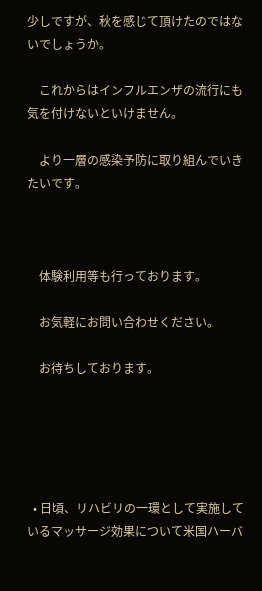少しですが、秋を感じて頂けたのではないでしょうか。

    これからはインフルエンザの流行にも気を付けないといけません。

    より一層の感染予防に取り組んでいきたいです。



    体験利用等も行っております。

    お気軽にお問い合わせください。

    お待ちしております。





  • 日頃、リハビリの一環として実施しているマッサージ効果について米国ハーバ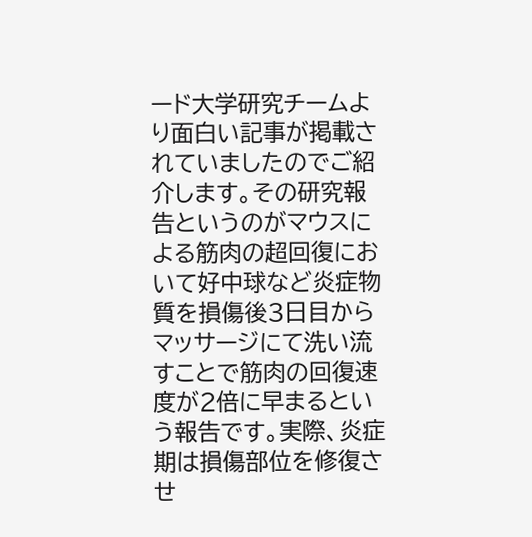ード大学研究チームより面白い記事が掲載されていましたのでご紹介します。その研究報告というのがマウスによる筋肉の超回復において好中球など炎症物質を損傷後3日目からマッサージにて洗い流すことで筋肉の回復速度が2倍に早まるという報告です。実際、炎症期は損傷部位を修復させ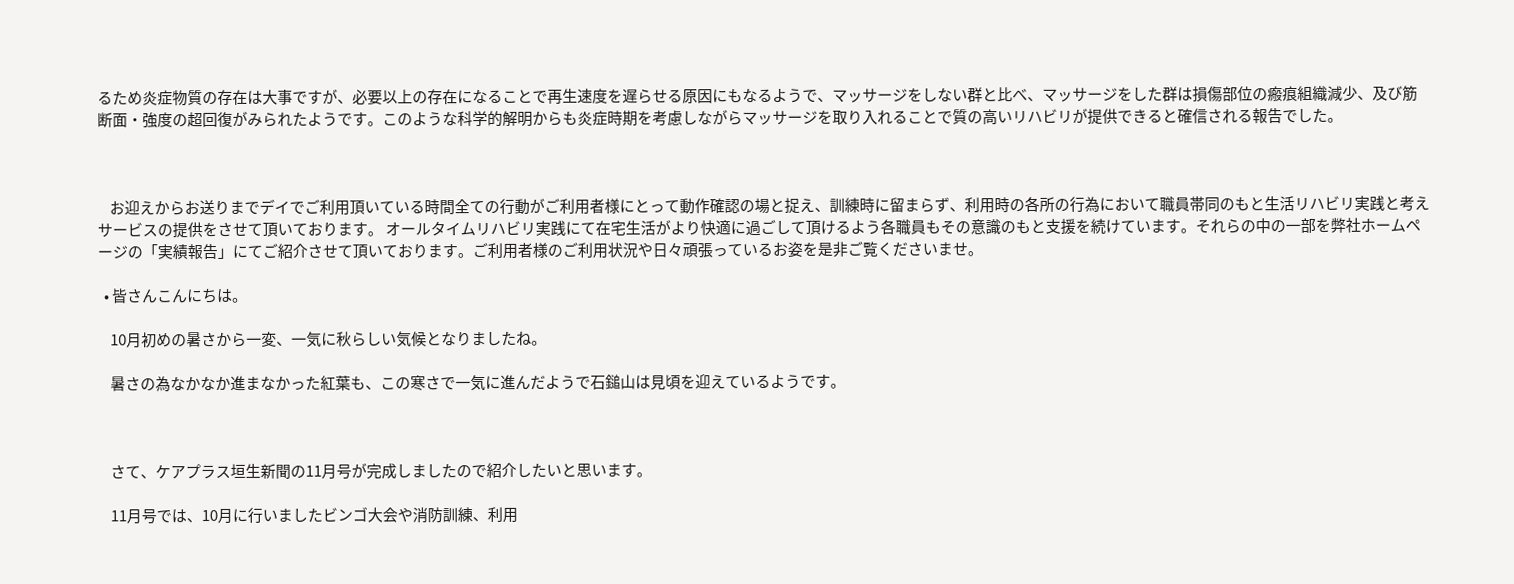るため炎症物質の存在は大事ですが、必要以上の存在になることで再生速度を遅らせる原因にもなるようで、マッサージをしない群と比べ、マッサージをした群は損傷部位の瘢痕組織減少、及び筋断面・強度の超回復がみられたようです。このような科学的解明からも炎症時期を考慮しながらマッサージを取り入れることで質の高いリハビリが提供できると確信される報告でした。



    お迎えからお送りまでデイでご利用頂いている時間全ての行動がご利用者様にとって動作確認の場と捉え、訓練時に留まらず、利用時の各所の行為において職員帯同のもと生活リハビリ実践と考えサービスの提供をさせて頂いております。 オールタイムリハビリ実践にて在宅生活がより快適に過ごして頂けるよう各職員もその意識のもと支援を続けています。それらの中の一部を弊社ホームページの「実績報告」にてご紹介させて頂いております。ご利用者様のご利用状況や日々頑張っているお姿を是非ご覧くださいませ。

  • 皆さんこんにちは。

    10月初めの暑さから一変、一気に秋らしい気候となりましたね。

    暑さの為なかなか進まなかった紅葉も、この寒さで一気に進んだようで石鎚山は見頃を迎えているようです。



    さて、ケアプラス垣生新聞の11月号が完成しましたので紹介したいと思います。

    11月号では、10月に行いましたビンゴ大会や消防訓練、利用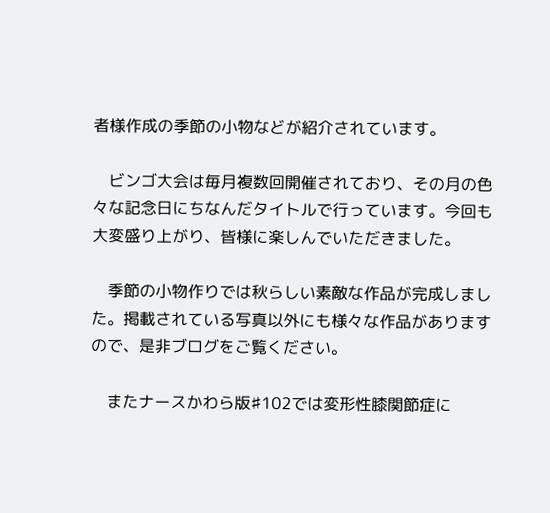者様作成の季節の小物などが紹介されています。

    ビンゴ大会は毎月複数回開催されており、その月の色々な記念日にちなんだタイトルで行っています。今回も大変盛り上がり、皆様に楽しんでいただきました。

    季節の小物作りでは秋らしい素敵な作品が完成しました。掲載されている写真以外にも様々な作品がありますので、是非ブログをご覧ください。

    またナースかわら版♯102では変形性膝関節症に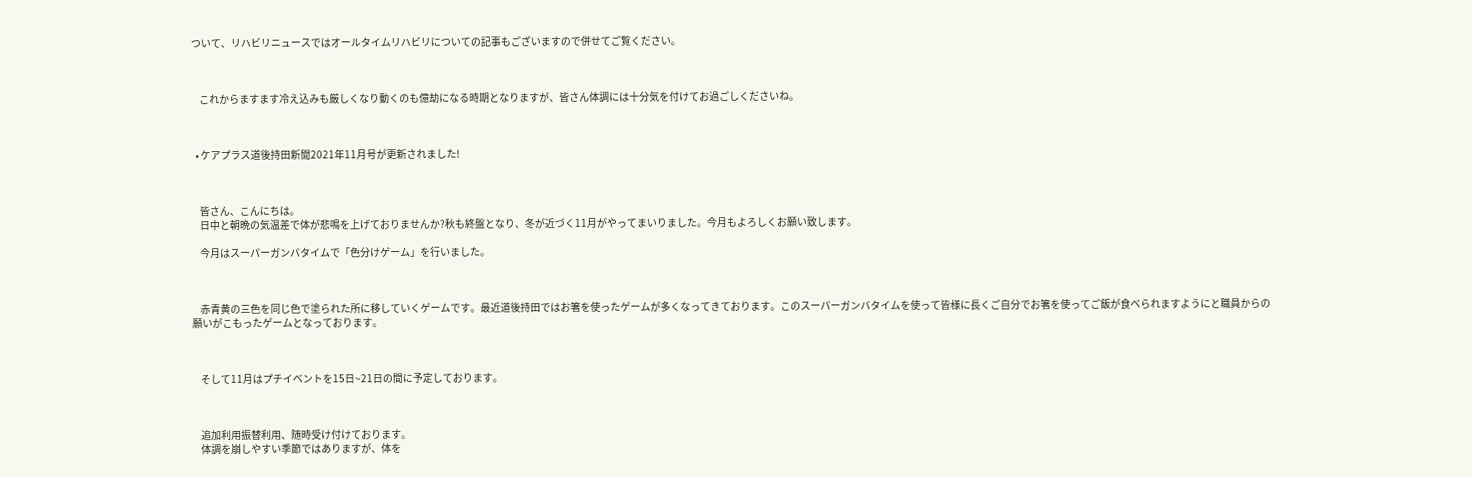ついて、リハビリニュースではオールタイムリハビリについての記事もございますので併せてご覧ください。



    これからますます冷え込みも厳しくなり動くのも億劫になる時期となりますが、皆さん体調には十分気を付けてお過ごしくださいね。



  • ケアプラス道後持田新聞2021年11月号が更新されました!



    皆さん、こんにちは。
    日中と朝晩の気温差で体が悲鳴を上げておりませんか?秋も終盤となり、冬が近づく11月がやってまいりました。今月もよろしくお願い致します。

    今月はスーパーガンバタイムで「色分けゲーム」を行いました。



    赤青黄の三色を同じ色で塗られた所に移していくゲームです。最近道後持田ではお箸を使ったゲームが多くなってきております。このスーパーガンバタイムを使って皆様に長くご自分でお箸を使ってご飯が食べられますようにと職員からの願いがこもったゲームとなっております。



    そして11月はプチイベントを15日~21日の間に予定しております。



    追加利用振替利用、随時受け付けております。
    体調を崩しやすい季節ではありますが、体を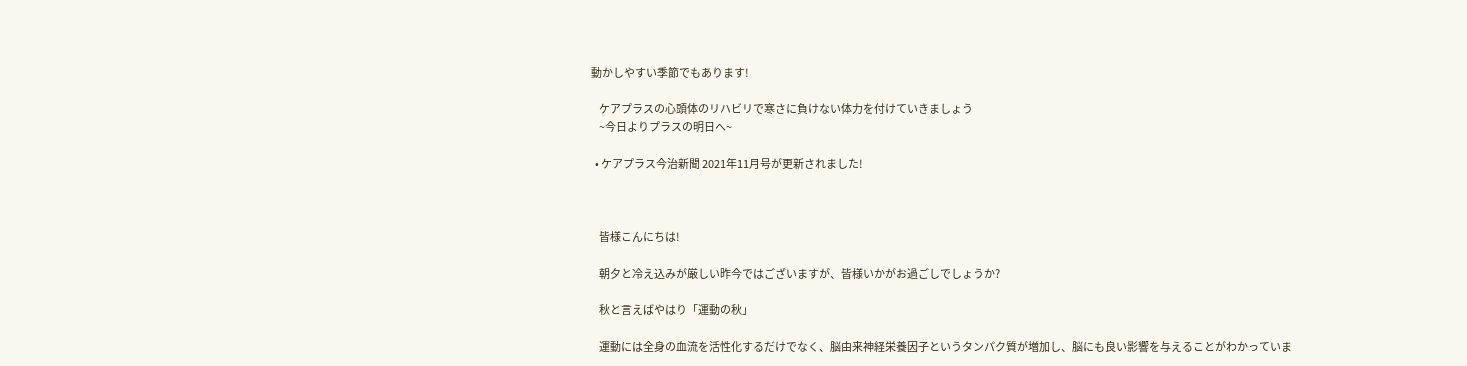動かしやすい季節でもあります!

    ケアプラスの心頭体のリハビリで寒さに負けない体力を付けていきましょう
    ~今日よりプラスの明日へ~

  • ケアプラス今治新聞 2021年11月号が更新されました!



    皆様こんにちは!

    朝夕と冷え込みが厳しい昨今ではございますが、皆様いかがお過ごしでしょうか?

    秋と言えばやはり「運動の秋」

    運動には全身の血流を活性化するだけでなく、脳由来神経栄養因子というタンパク質が増加し、脳にも良い影響を与えることがわかっていま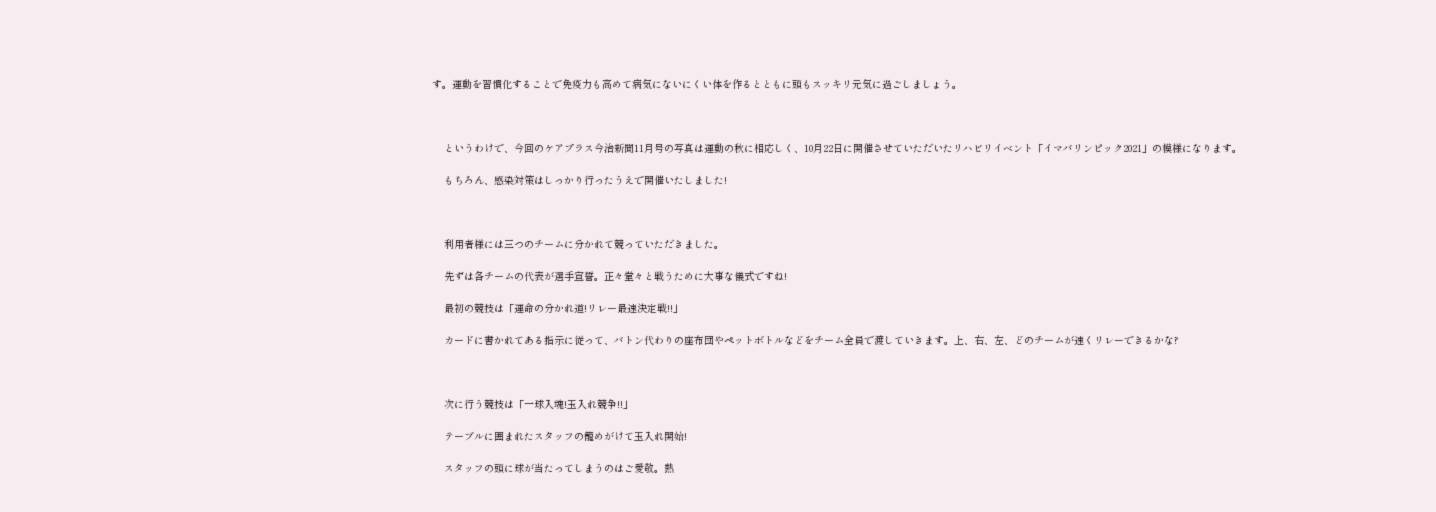す。運動を習慣化することで免疫力も高めて病気にないにくい体を作るとともに頭もスッキリ元気に過ごしましょう。



    というわけで、今回のケアプラス今治新聞11月号の写真は運動の秋に相応しく、10月22日に開催させていただいたリハビリイベント「イマバリンピック2021」の模様になります。

    もちろん、感染対策はしっかり行ったうえで開催いたしました!



    利用者様には三つのチームに分かれて競っていただきました。

    先ずは各チームの代表が選手宣誓。正々堂々と戦うために大事な儀式ですね!

    最初の競技は「運命の分かれ道!リレー最速決定戦!!」

    カードに書かれてある指示に従って、バトン代わりの座布団やペットボトルなどをチーム全員で渡していきます。上、右、左、どのチームが速くリレーできるかな?



    次に行う競技は「一球入魂!玉入れ競争!!」

    テーブルに囲まれたスタッフの籠めがけて玉入れ開始!

    スタッフの頭に球が当たってしまうのはご愛敬。熱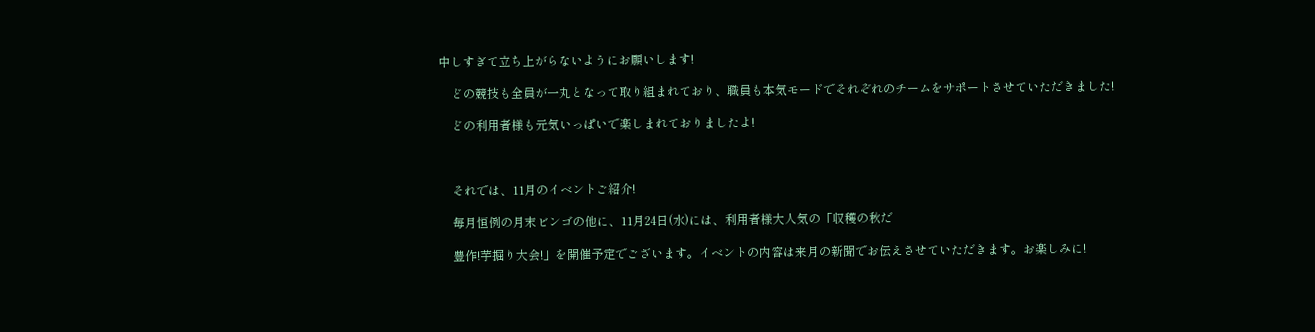中しすぎて立ち上がらないようにお願いします!

    どの競技も全員が一丸となって取り組まれており、職員も本気モードでそれぞれのチームをサポートさせていただきました!

    どの利用者様も元気いっぱいで楽しまれておりましたよ!



    それでは、11月のイベントご紹介!

    毎月恒例の月末ビンゴの他に、11月24日(水)には、利用者様大人気の「収穫の秋だ

    豊作!芋掘り大会!」を開催予定でございます。イベントの内容は来月の新聞でお伝えさせていただきます。お楽しみに!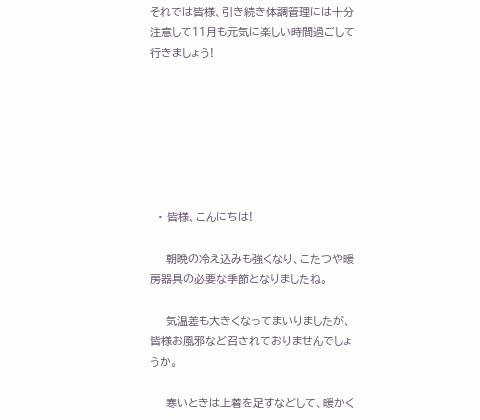それでは皆様、引き続き体調管理には十分注意して11月も元気に楽しい時間過ごして行きましょう!







  • 皆様、こんにちは!

    朝晩の冷え込みも強くなり、こたつや暖房器具の必要な季節となりましたね。

    気温差も大きくなってまいりましたが、皆様お風邪など召されておりませんでしょうか。

    寒いときは上着を足すなどして、暖かく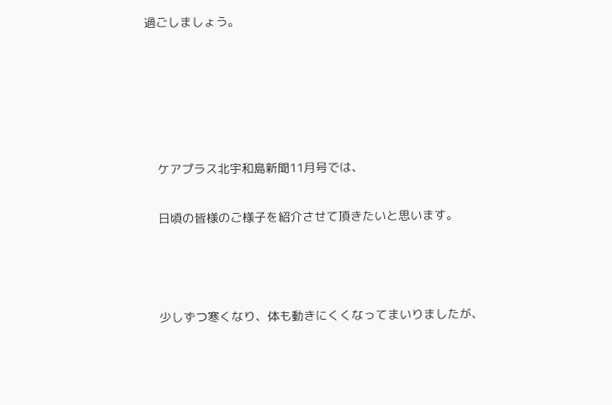過ごしましょう。





    ケアプラス北宇和島新聞11月号では、

    日頃の皆様のご様子を紹介させて頂きたいと思います。



    少しずつ寒くなり、体も動きにくくなってまいりましたが、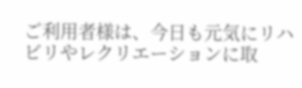ご利用者様は、今日も元気にリハビリやレクリエーションに取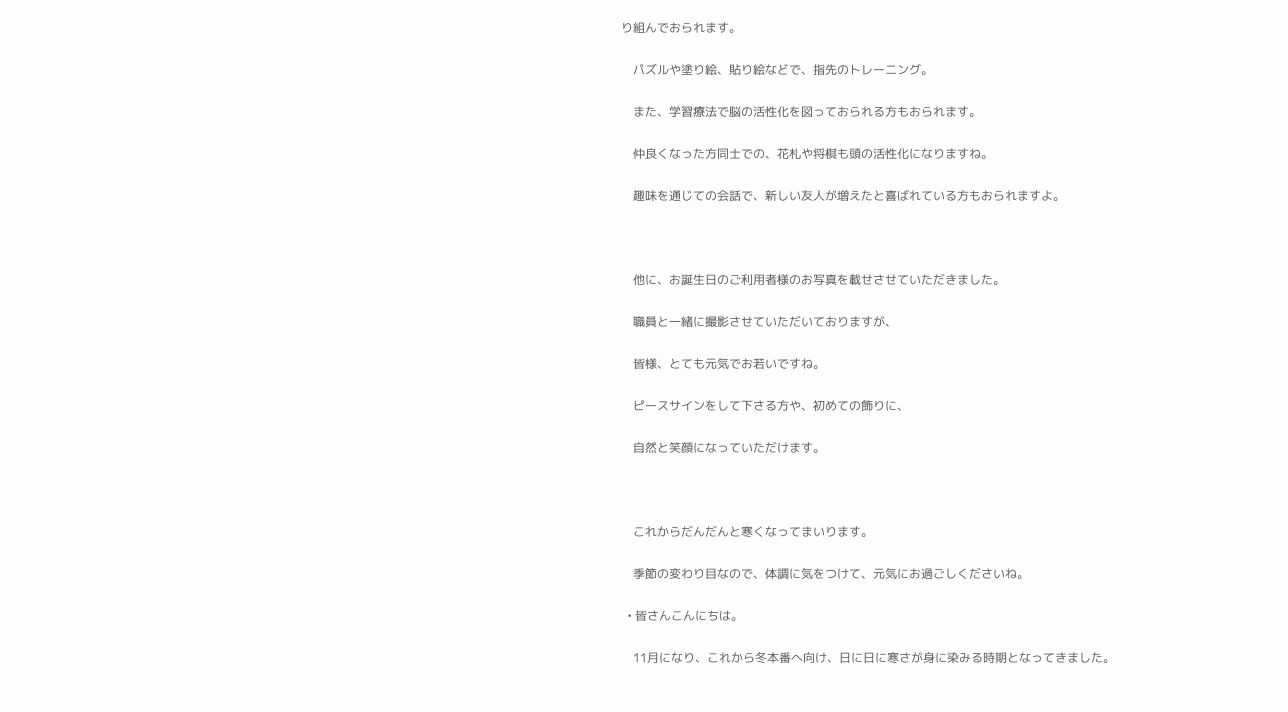り組んでおられます。

    パズルや塗り絵、貼り絵などで、指先のトレーニング。

    また、学習療法で脳の活性化を図っておられる方もおられます。

    仲良くなった方同士での、花札や将棋も頭の活性化になりますね。

    趣味を通じての会話で、新しい友人が増えたと喜ばれている方もおられますよ。



    他に、お誕生日のご利用者様のお写真を載せさせていただきました。

    職員と一緒に撮影させていただいておりますが、

    皆様、とても元気でお若いですね。

    ピースサインをして下さる方や、初めての飾りに、

    自然と笑顔になっていただけます。



    これからだんだんと寒くなってまいります。

    季節の変わり目なので、体調に気をつけて、元気にお過ごしくださいね。

  • 皆さんこんにちは。

    11月になり、これから冬本番へ向け、日に日に寒さが身に染みる時期となってきました。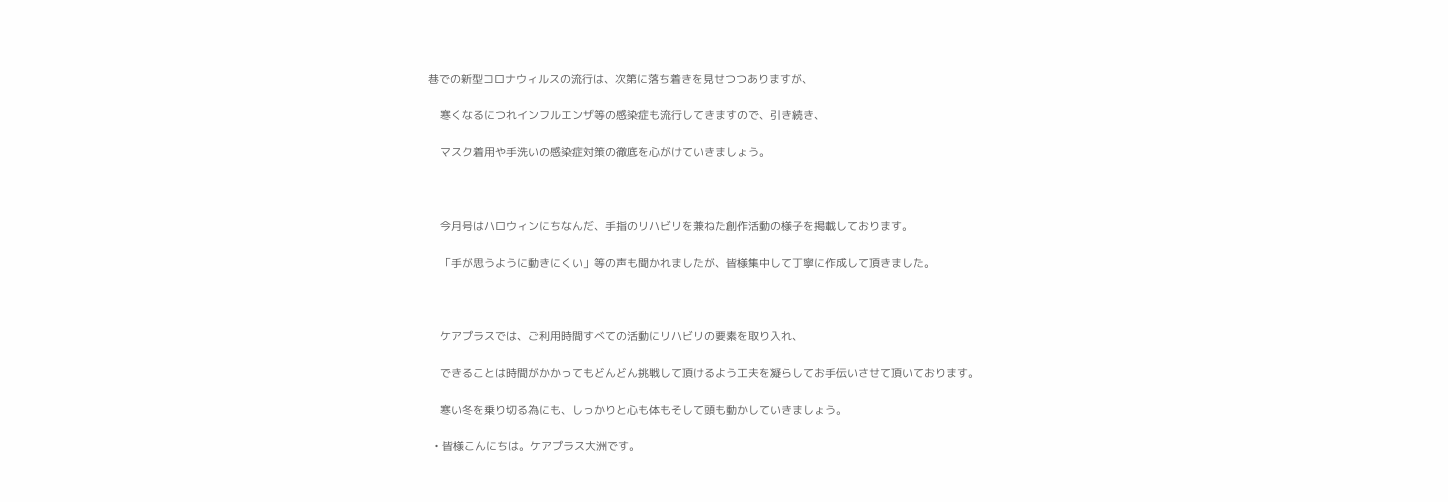巷での新型コロナウィルスの流行は、次第に落ち着きを見せつつありますが、

    寒くなるにつれインフルエンザ等の感染症も流行してきますので、引き続き、

    マスク着用や手洗いの感染症対策の徹底を心がけていきましょう。



    今月号はハロウィンにちなんだ、手指のリハビリを兼ねた創作活動の様子を掲載しております。

    「手が思うように動きにくい」等の声も聞かれましたが、皆様集中して丁寧に作成して頂きました。



    ケアプラスでは、ご利用時間すべての活動にリハビリの要素を取り入れ、

    できることは時間がかかってもどんどん挑戦して頂けるよう工夫を凝らしてお手伝いさせて頂いております。

    寒い冬を乗り切る為にも、しっかりと心も体もそして頭も動かしていきましょう。

  • 皆様こんにちは。ケアプラス大洲です。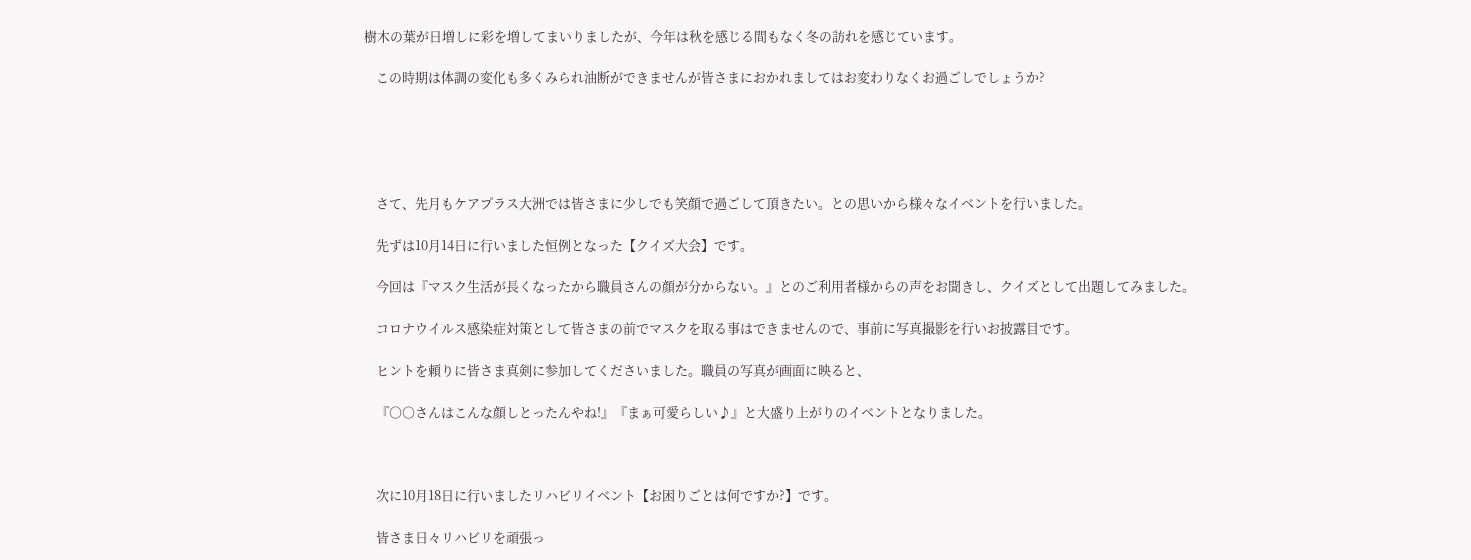樹木の葉が日増しに彩を増してまいりましたが、今年は秋を感じる間もなく冬の訪れを感じています。

    この時期は体調の変化も多くみられ油断ができませんが皆さまにおかれましてはお変わりなくお過ごしでしょうか?





    さて、先月もケアプラス大洲では皆さまに少しでも笑顔で過ごして頂きたい。との思いから様々なイベントを行いました。

    先ずは10月14日に行いました恒例となった【クイズ大会】です。

    今回は『マスク生活が長くなったから職員さんの顔が分からない。』とのご利用者様からの声をお聞きし、クイズとして出題してみました。

    コロナウイルス感染症対策として皆さまの前でマスクを取る事はできませんので、事前に写真撮影を行いお披露目です。

    ヒントを頼りに皆さま真剣に参加してくださいました。職員の写真が画面に映ると、

    『○○さんはこんな顔しとったんやね!』『まぁ可愛らしい♪』と大盛り上がりのイベントとなりました。



    次に10月18日に行いましたリハビリイベント【お困りごとは何ですか?】です。

    皆さま日々リハビリを頑張っ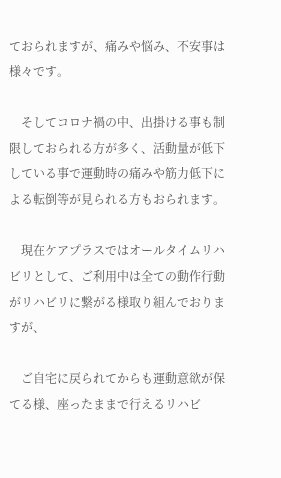ておられますが、痛みや悩み、不安事は様々です。

    そしてコロナ禍の中、出掛ける事も制限しておられる方が多く、活動量が低下している事で運動時の痛みや筋力低下による転倒等が見られる方もおられます。

    現在ケアプラスではオールタイムリハビリとして、ご利用中は全ての動作行動がリハビリに繋がる様取り組んでおりますが、

    ご自宅に戻られてからも運動意欲が保てる様、座ったままで行えるリハビ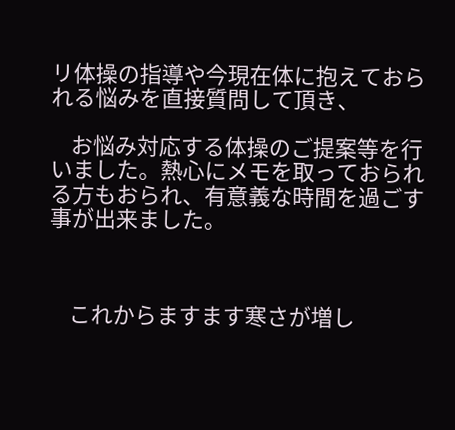リ体操の指導や今現在体に抱えておられる悩みを直接質問して頂き、

    お悩み対応する体操のご提案等を行いました。熱心にメモを取っておられる方もおられ、有意義な時間を過ごす事が出来ました。



    これからますます寒さが増し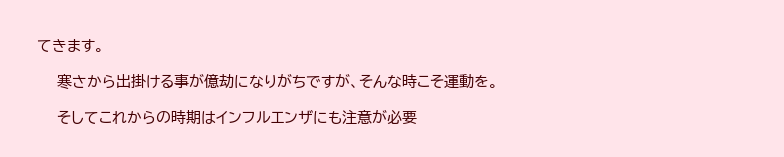てきます。

    寒さから出掛ける事が億劫になりがちですが、そんな時こそ運動を。

    そしてこれからの時期はインフルエンザにも注意が必要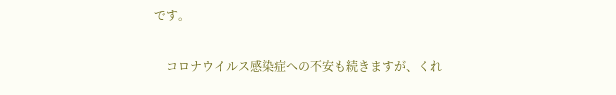です。

    コロナウイルス感染症への不安も続きますが、くれ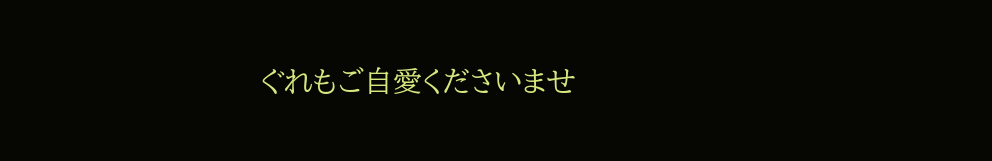ぐれもご自愛くださいませ